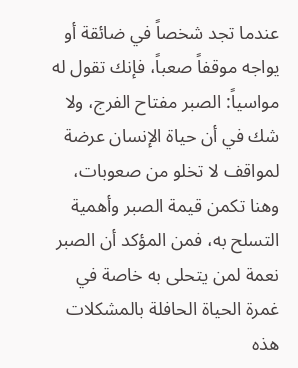عندما تجد شخصاً في ضائقة أو يواجه موقفاً صعباً، فإنك تقول له مواسياً: الصبر مفتاح الفرج، ولا شك في أن حياة الإنسان عرضة لمواقف لا تخلو من صعوبات، وهنا تكمن قيمة الصبر وأهمية التسلح به، فمن المؤكد أن الصبر نعمة لمن يتحلى به خاصة في غمرة الحياة الحافلة بالمشكلات هذه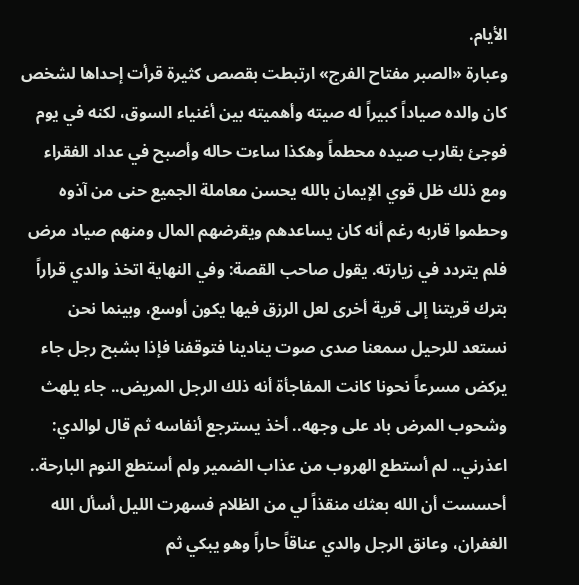الأيام.
وعبارة «الصبر مفتاح الفرج» ارتبطت بقصص كثيرة قرأت إحداها لشخص كان والده صياداً كبيراً له صيته وأهميته بين أغنياء السوق، لكنه في يوم فوجئ بقارب صيده محطماً وهكذا ساءت حاله وأصبح في عداد الفقراء ومع ذلك ظل قوي الإيمان بالله يحسن معاملة الجميع حنى من آذوه وحطموا قاربه رغم أنه كان يساعدهم ويقرضهم المال ومنهم صياد مرض فلم يتردد في زيارته. يقول صاحب القصة: وفي النهاية اتخذ والدي قراراً بترك قريتنا إلى قرية أخرى لعل الرزق فيها يكون أوسع، وبينما نحن نستعد للرحيل سمعنا صدى صوت ينادينا فتوقفنا فإذا بشبح رجل جاء يركض مسرعاً نحونا كانت المفاجأة أنه ذلك الرجل المريض.. جاء يلهث وشحوب المرض باد على وجهه.. أخذ يسترجع أنفاسه ثم قال لوالدي: اعذرني.. لم أستطع الهروب من عذاب الضمير ولم أستطع النوم البارحة.. أحسست أن الله بعثك منقذاً لي من الظلام فسهرت الليل أسأل الله الغفران، وعانق الرجل والدي عناقاً حاراً وهو يبكي ثم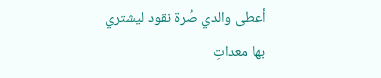أعطى والدي صُرة نقود ليشتري بها معداتِ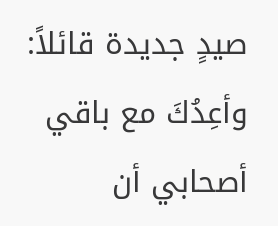صيدٍ جديدة قائلاً: وأعِدُكَ مع باقي أصحابي أن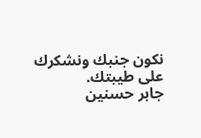نكون جنبك ونشكرك على طيبتك.
جابر حسنين